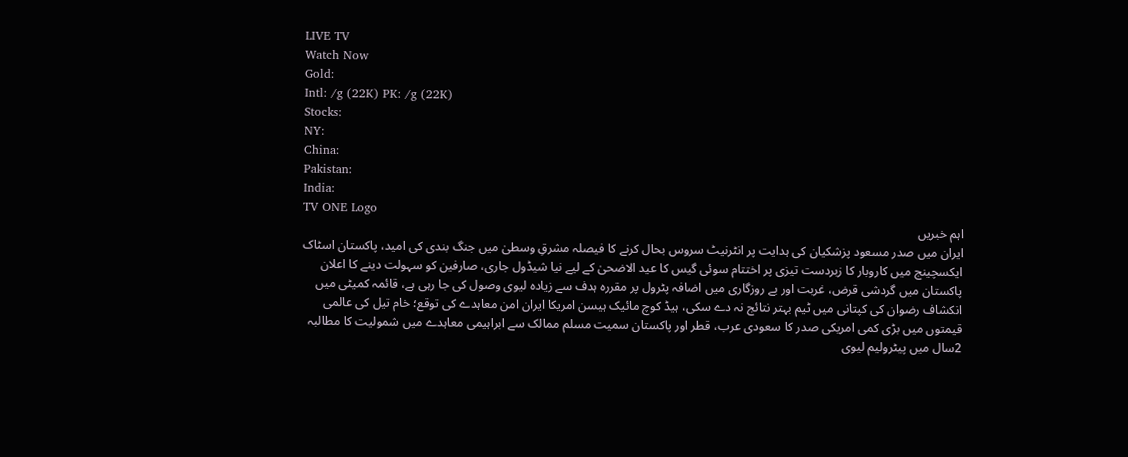LIVE TV
Watch Now
Gold:
Intl: /g (22K) PK: /g (22K)
Stocks:
NY:
China:
Pakistan:
India:
TV ONE Logo
اہم خبریں
ایران میں صدر مسعود پزشکیان کی ہدایت پر انٹرنیٹ سروس بحال کرنے کا فیصلہ مشرقِ وسطیٰ میں جنگ بندی کی امید، پاکستان اسٹاک ایکسچینج میں کاروبار کا زبردست تیزی پر اختتام سوئی گیس کا عید الاضحیٰ کے لیے نیا شیڈول جاری، صارفین کو سہولت دینے کا اعلان پاکستان میں گردشی قرض، غربت اور بے روزگاری میں اضافہ پٹرول پر مقررہ ہدف سے زیادہ لیوی وصول کی جا رہی ہے، قائمہ کمیٹی میں انکشاف رضوان کی کپتانی میں ٹیم بہتر نتائج نہ دے سکی، ہیڈ کوچ مائیک ہیسن امریکا ایران امن معاہدے کی توقع؛ خام تیل کی عالمی قیمتوں میں بڑی کمی امریکی صدر کا سعودی عرب، قطر اور پاکستان سمیت مسلم ممالک سے ابراہیمی معاہدے میں شمولیت کا مطالبہ 2سال میں پیٹرولیم لیوی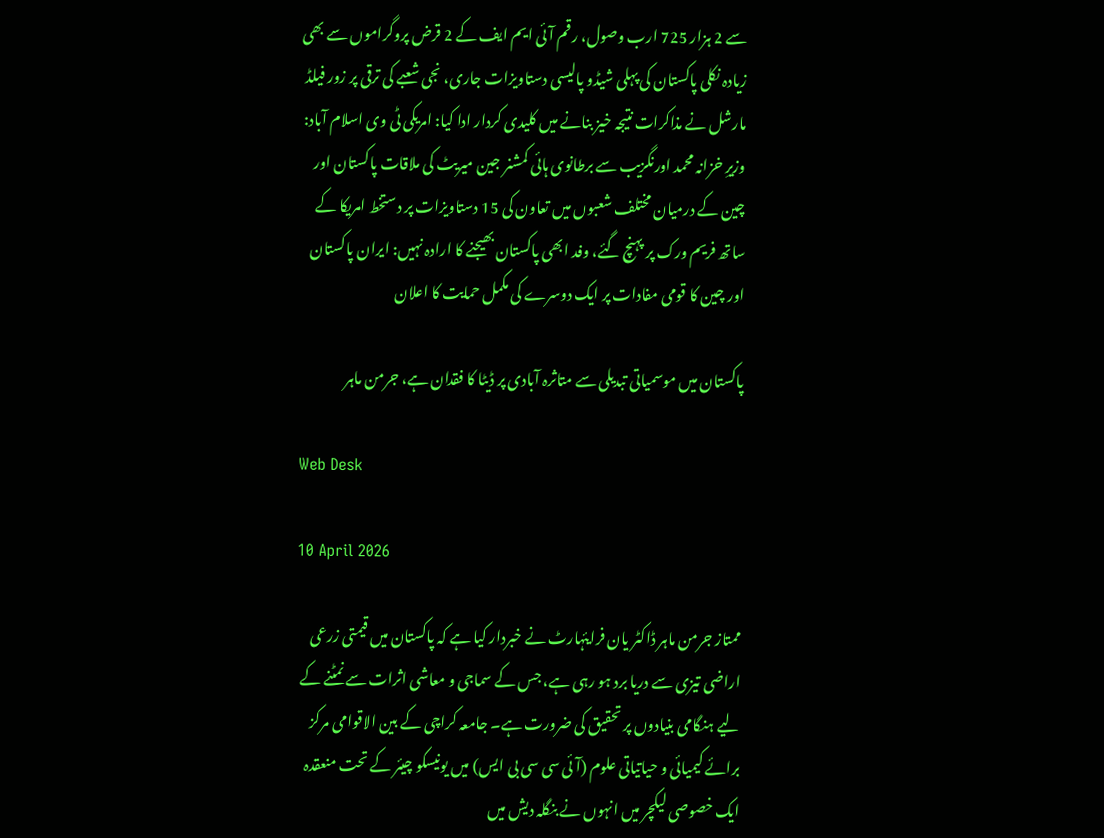سے 2 ہزار 725 ارب وصول، رقم آئی ایم ایف کے 2 قرض پروگراموں سے بھی زیادہ نکلی پاکستان کی پہلی شیڈو پالیسی دستاویزات جاری، نجی شعبے کی ترقی پر زور فیلڈ مارشل نے مذاکرات نتیجہ خیز بنانے میں کلیدی کردار ادا کیا: امریکی ٹی وی اسلام آباد: وزیرِ خزانہ محمد اورنگزیب سے برطانوی ہائی کمشنر جین میریٹ کی ملاقات پاکستان اور چین کے درمیان مختلف شعبوں میں تعاون کی 15 دستاویزات پر دستخط امریکا کے ساتھ فریم ورک پر پہنچ گئے، وفد ابھی پاکستان بھیجنے کا ارادہ نہیں: ایران پاکستان اور چین کا قومی مفادات پر ایک دوسرے کی مکمل حمایت کا اعلان

پاکستان میں موسمیاتی تبدیلی سے متاثرہ آبادی پر ڈیٹا کا فقدان ہے، جرمن ماہر

Web Desk

10 April 2026

ممتاز جرمن ماہر ڈاکٹر یان فرایئہارٹ نے خبردار کیا ہے کہ پاکستان میں قیمتی زرعی اراضی تیزی سے دریا برد ہو رہی ہے، جس کے سماجی و معاشی اثرات سے نمٹنے کے لیے ہنگامی بنیادوں پر تحقیق کی ضرورت ہے۔ جامعہ کراچی کے بین الاقوامی مرکز برائے کیمیائی و حیاتیاتی علوم (آئی سی سی بی ایس) میں یونیسکو چیئر کے تحت منعقدہ ایک خصوصی لیکچر میں انہوں نے بنگلہ دیش میں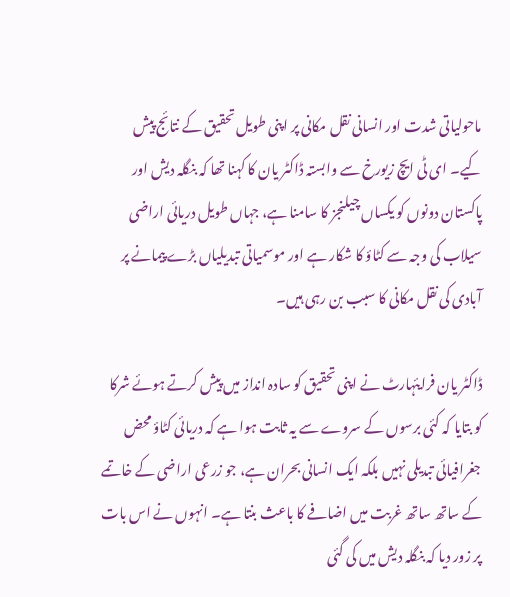ماحولیاتی شدت اور انسانی نقل مکانی پر اپنی طویل تحقیق کے نتائج پیش کیے۔ ای ٹی ایچ زیورخ سے وابستہ ڈاکٹر یان کا کہنا تھا کہ بنگلہ دیش اور پاکستان دونوں کو یکساں چیلنجز کا سامنا ہے، جہاں طویل دریائی اراضی سیلاب کی وجہ سے کٹاؤ کا شکار ہے اور موسمیاتی تبدیلیاں بڑے پیمانے پر آبادی کی نقل مکانی کا سبب بن رہی ہیں۔

ڈاکٹر یان فرایئہارٹ نے اپنی تحقیق کو سادہ انداز میں پیش کرتے ہوئے شرکا کو بتایا کہ کئی برسوں کے سروے سے یہ ثابت ہوا ہے کہ دریائی کٹاؤ محض جغرافیائی تبدیلی نہیں بلکہ ایک انسانی بحران ہے، جو زرعی اراضی کے خاتمے کے ساتھ ساتھ غربت میں اضافے کا باعث بنتا ہے۔ انہوں نے اس بات پر زور دیا کہ بنگلہ دیش میں کی گئی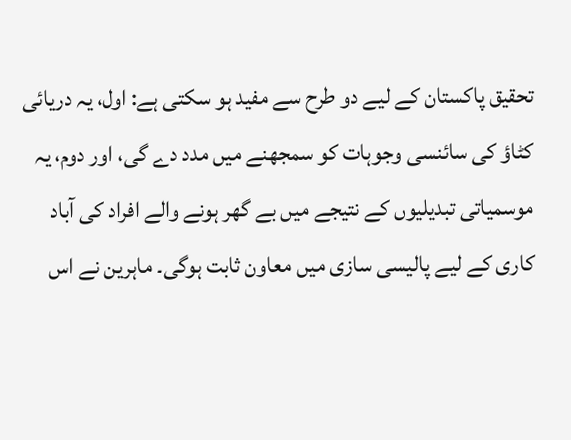تحقیق پاکستان کے لیے دو طرح سے مفید ہو سکتی ہے: اول، یہ دریائی کٹاؤ کی سائنسی وجوہات کو سمجھنے میں مدد دے گی، اور دوم، یہ موسمیاتی تبدیلیوں کے نتیجے میں بے گھر ہونے والے افراد کی آباد کاری کے لیے پالیسی سازی میں معاون ثابت ہوگی۔ ماہرین نے اس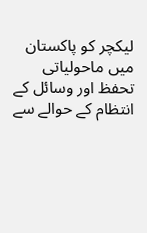لیکچر کو پاکستان میں ماحولیاتی تحفظ اور وسائل کے انتظام کے حوالے سے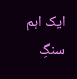ایک اہم سنگِ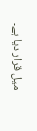میل قرار دیا ہے۔